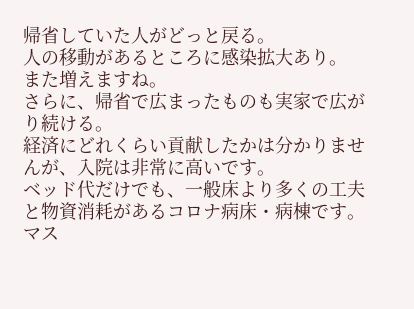帰省していた人がどっと戻る。
人の移動があるところに感染拡大あり。
また増えますね。
さらに、帰省で広まったものも実家で広がり続ける。
経済にどれくらい貢献したかは分かりませんが、入院は非常に高いです。
ベッド代だけでも、一般床より多くの工夫と物資消耗があるコロナ病床・病棟です。
マス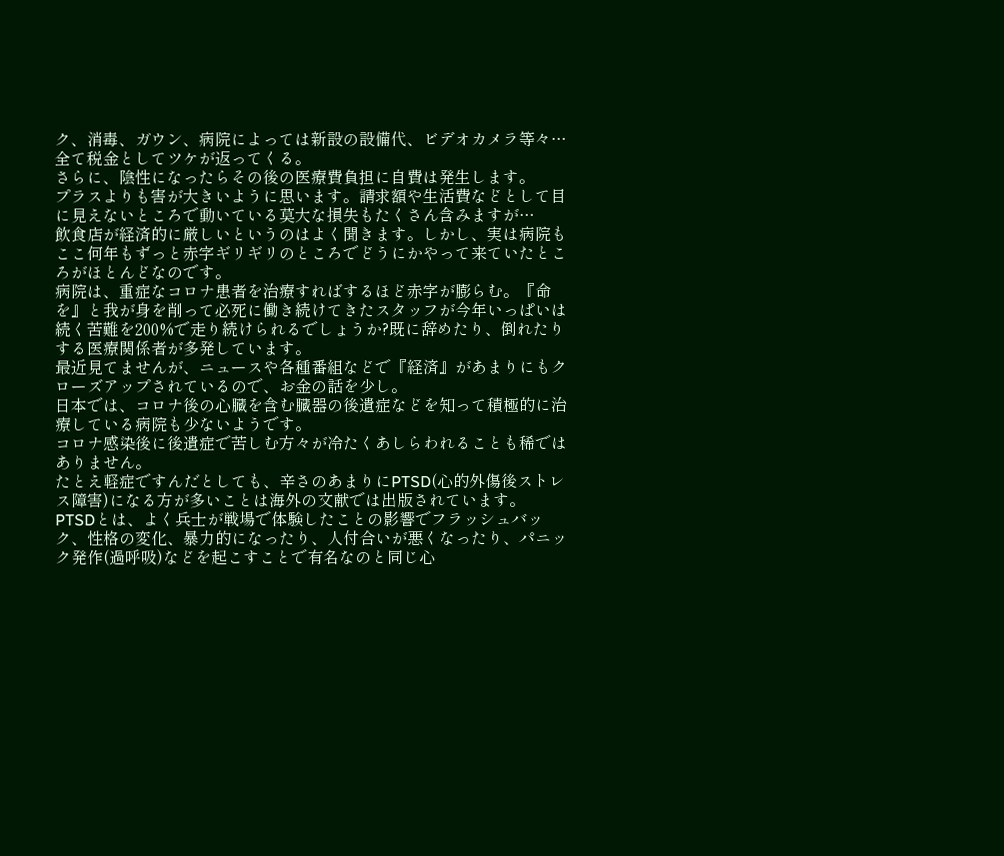ク、消毒、ガウン、病院によっては新設の設備代、ビデオカメラ等々…
全て税金としてツケが返ってくる。
さらに、陰性になったらその後の医療費負担に自費は発生します。
プラスよりも害が大きいように思います。請求額や生活費などとして目に見えないところで動いている莫大な損失もたくさん含みますが…
飲食店が経済的に厳しいというのはよく聞きます。しかし、実は病院もここ何年もずっと赤字ギリギリのところでどうにかやって来ていたところがほとんどなのです。
病院は、重症なコロナ患者を治療すればするほど赤字が膨らむ。『命を』と我が身を削って必死に働き続けてきたスタッフが今年いっぱいは続く苦難を200%で走り続けられるでしょうか?既に辞めたり、倒れたりする医療関係者が多発しています。
最近見てませんが、ニュースや各種番組などで『経済』があまりにもクローズアップされているので、お金の話を少し。
日本では、コロナ後の心臓を含む臓器の後遺症などを知って積極的に治療している病院も少ないようです。
コロナ感染後に後遺症で苦しむ方々が冷たくあしらわれることも稀ではありません。
たとえ軽症ですんだとしても、辛さのあまりにPTSD(心的外傷後ストレス障害)になる方が多いことは海外の文献では出版されています。
PTSDとは、よく兵士が戦場で体験したことの影響でフラッシュバック、性格の変化、暴力的になったり、人付合いが悪くなったり、パニック発作(過呼吸)などを起こすことで有名なのと同じ心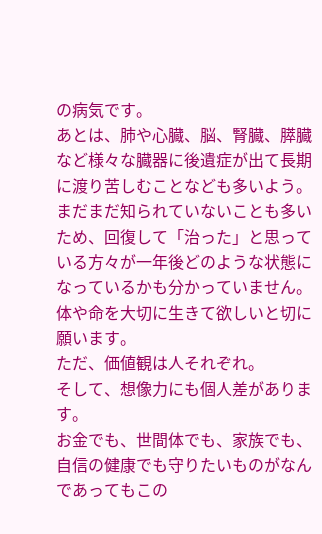の病気です。
あとは、肺や心臓、脳、腎臓、膵臓など様々な臓器に後遺症が出て長期に渡り苦しむことなども多いよう。
まだまだ知られていないことも多いため、回復して「治った」と思っている方々が一年後どのような状態になっているかも分かっていません。
体や命を大切に生きて欲しいと切に願います。
ただ、価値観は人それぞれ。
そして、想像力にも個人差があります。
お金でも、世間体でも、家族でも、自信の健康でも守りたいものがなんであってもこの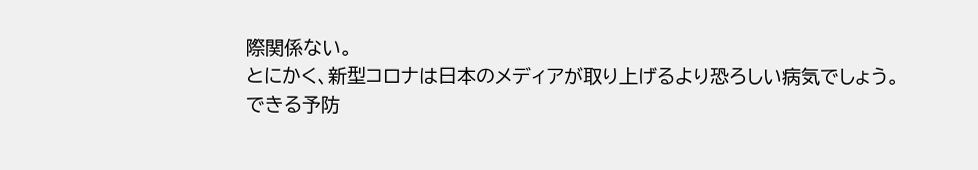際関係ない。
とにかく、新型コロナは日本のメディアが取り上げるより恐ろしい病気でしょう。
できる予防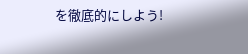を徹底的にしよう!